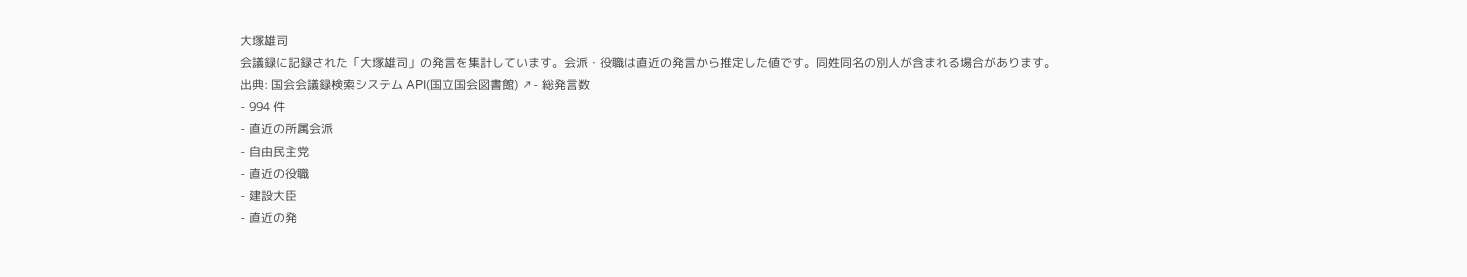大塚雄司
会議録に記録された「大塚雄司」の発言を集計しています。会派・役職は直近の発言から推定した値です。同姓同名の別人が含まれる場合があります。
出典: 国会会議録検索システム API(国立国会図書館) ↗- 総発言数
- 994 件
- 直近の所属会派
- 自由民主党
- 直近の役職
- 建設大臣
- 直近の発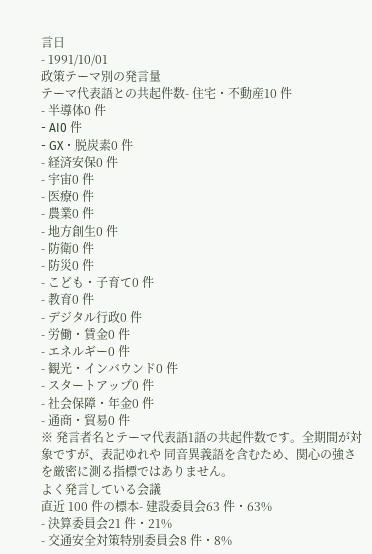言日
- 1991/10/01
政策テーマ別の発言量
テーマ代表語との共起件数- 住宅・不動産10 件
- 半導体0 件
- AI0 件
- GX・脱炭素0 件
- 経済安保0 件
- 宇宙0 件
- 医療0 件
- 農業0 件
- 地方創生0 件
- 防衛0 件
- 防災0 件
- こども・子育て0 件
- 教育0 件
- デジタル行政0 件
- 労働・賃金0 件
- エネルギー0 件
- 観光・インバウンド0 件
- スタートアップ0 件
- 社会保障・年金0 件
- 通商・貿易0 件
※ 発言者名とテーマ代表語1語の共起件数です。全期間が対象ですが、表記ゆれや 同音異義語を含むため、関心の強さを厳密に測る指標ではありません。
よく発言している会議
直近 100 件の標本- 建設委員会63 件・63%
- 決算委員会21 件・21%
- 交通安全対策特別委員会8 件・8%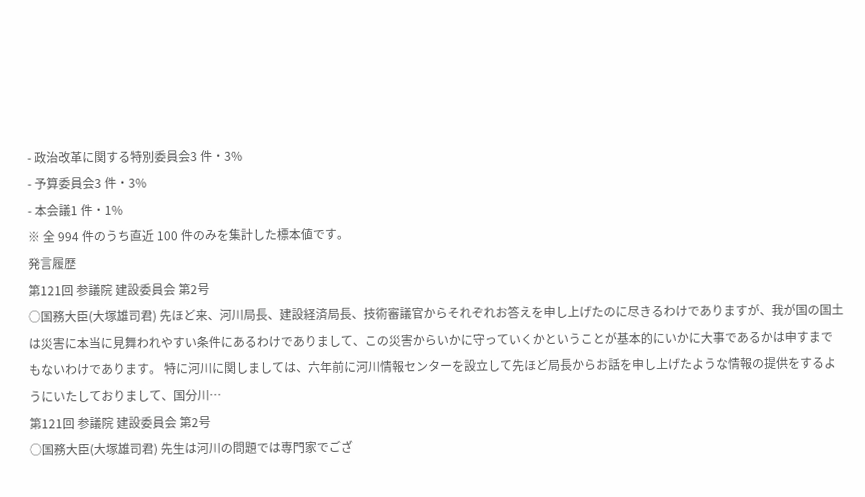- 政治改革に関する特別委員会3 件・3%
- 予算委員会3 件・3%
- 本会議1 件・1%
※ 全 994 件のうち直近 100 件のみを集計した標本値です。
発言履歴
第121回 参議院 建設委員会 第2号
○国務大臣(大塚雄司君) 先ほど来、河川局長、建設経済局長、技術審議官からそれぞれお答えを申し上げたのに尽きるわけでありますが、我が国の国土は災害に本当に見舞われやすい条件にあるわけでありまして、この災害からいかに守っていくかということが基本的にいかに大事であるかは申すまでもないわけであります。 特に河川に関しましては、六年前に河川情報センターを設立して先ほど局長からお話を申し上げたような情報の提供をするようにいたしておりまして、国分川…
第121回 参議院 建設委員会 第2号
○国務大臣(大塚雄司君) 先生は河川の問題では専門家でござ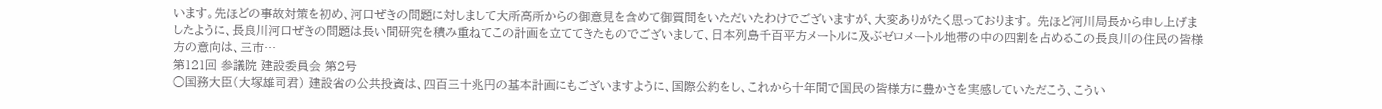います。先ほどの事故対策を初め、河口ぜきの問題に対しまして大所高所からの御意見を含めて御質問をいただいたわけでございますが、大変ありがたく思っております。 先ほど河川局長から申し上げましたように、長良川河口ぜきの問題は長い間研究を積み重ねてこの計画を立ててきたものでございまして、日本列島千百平方メートルに及ぶゼロメートル地帯の中の四割を占めるこの長良川の住民の皆様方の意向は、三市…
第121回 参議院 建設委員会 第2号
○国務大臣(大塚雄司君) 建設省の公共投資は、四百三十兆円の基本計画にもございますように、国際公約をし、これから十年間で国民の皆様方に豊かさを実感していただこう、こうい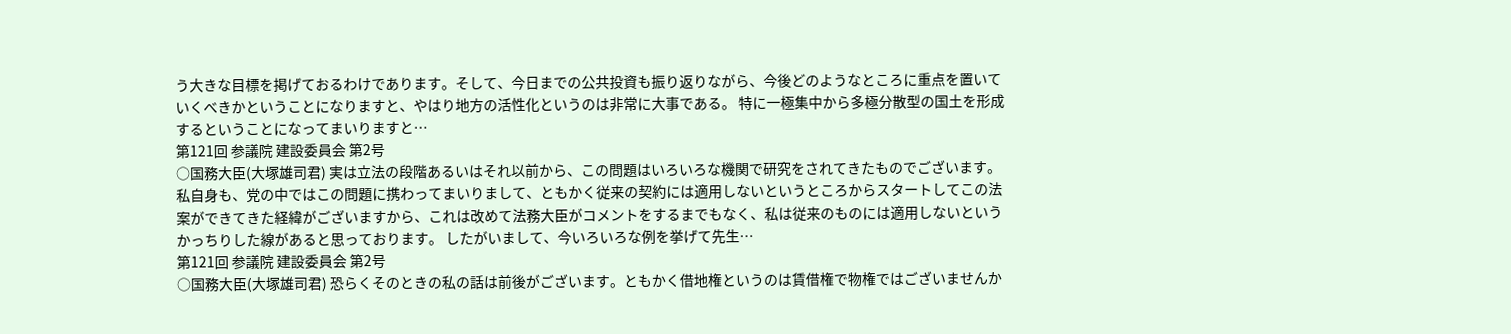う大きな目標を掲げておるわけであります。そして、今日までの公共投資も振り返りながら、今後どのようなところに重点を置いていくべきかということになりますと、やはり地方の活性化というのは非常に大事である。 特に一極集中から多極分散型の国土を形成するということになってまいりますと…
第121回 参議院 建設委員会 第2号
○国務大臣(大塚雄司君) 実は立法の段階あるいはそれ以前から、この問題はいろいろな機関で研究をされてきたものでございます。私自身も、党の中ではこの問題に携わってまいりまして、ともかく従来の契約には適用しないというところからスタートしてこの法案ができてきた経緯がございますから、これは改めて法務大臣がコメントをするまでもなく、私は従来のものには適用しないというかっちりした線があると思っております。 したがいまして、今いろいろな例を挙げて先生…
第121回 参議院 建設委員会 第2号
○国務大臣(大塚雄司君) 恐らくそのときの私の話は前後がございます。ともかく借地権というのは賃借権で物権ではございませんか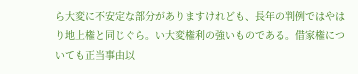ら大変に不安定な部分がありますけれども、長年の判例ではやはり地上権と同じぐら。い大変権利の強いものである。借家権についても正当事由以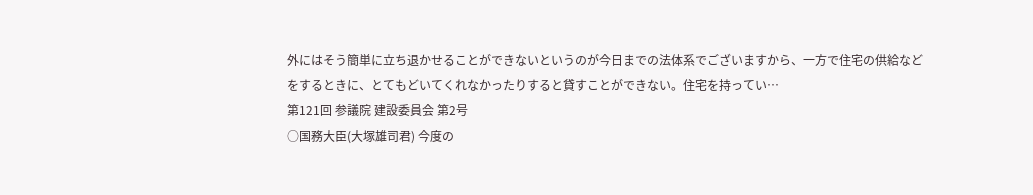外にはそう簡単に立ち退かせることができないというのが今日までの法体系でございますから、一方で住宅の供給などをするときに、とてもどいてくれなかったりすると貸すことができない。住宅を持ってい…
第121回 参議院 建設委員会 第2号
○国務大臣(大塚雄司君) 今度の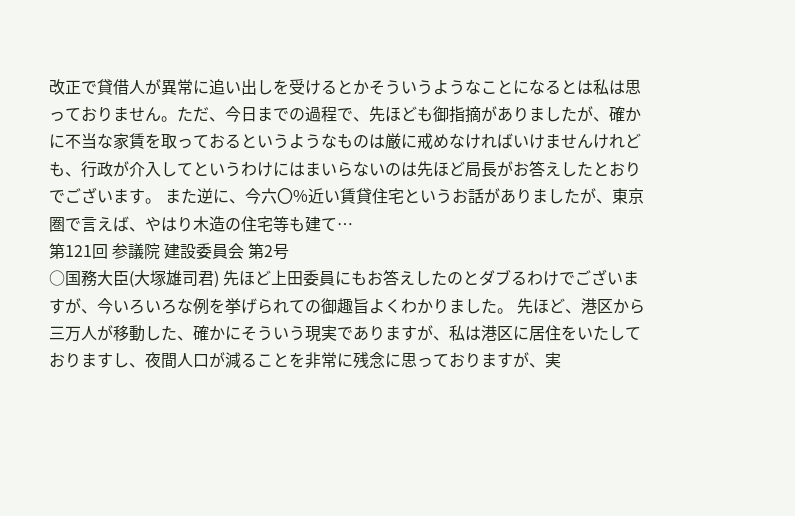改正で貸借人が異常に追い出しを受けるとかそういうようなことになるとは私は思っておりません。ただ、今日までの過程で、先ほども御指摘がありましたが、確かに不当な家賃を取っておるというようなものは厳に戒めなければいけませんけれども、行政が介入してというわけにはまいらないのは先ほど局長がお答えしたとおりでございます。 また逆に、今六〇%近い賃貸住宅というお話がありましたが、東京圏で言えば、やはり木造の住宅等も建て…
第121回 参議院 建設委員会 第2号
○国務大臣(大塚雄司君) 先ほど上田委員にもお答えしたのとダブるわけでございますが、今いろいろな例を挙げられての御趣旨よくわかりました。 先ほど、港区から三万人が移動した、確かにそういう現実でありますが、私は港区に居住をいたしておりますし、夜間人口が減ることを非常に残念に思っておりますが、実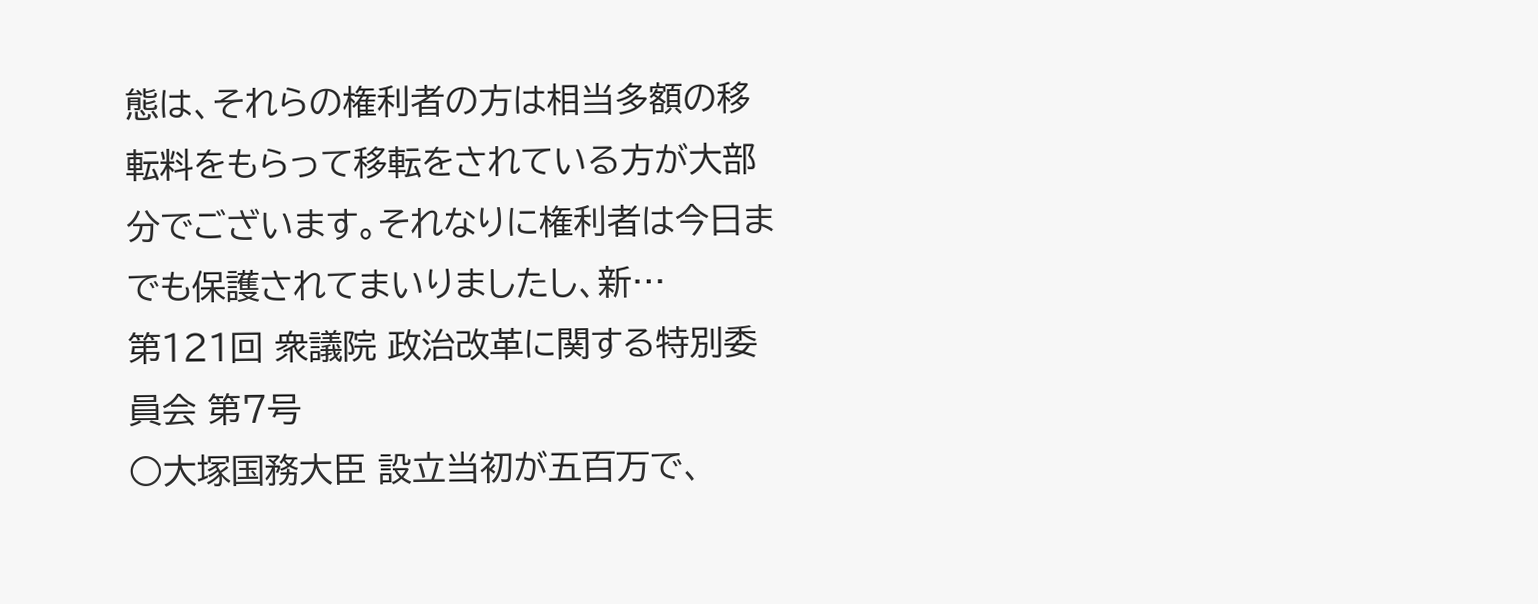態は、それらの権利者の方は相当多額の移転料をもらって移転をされている方が大部分でございます。それなりに権利者は今日までも保護されてまいりましたし、新…
第121回 衆議院 政治改革に関する特別委員会 第7号
○大塚国務大臣 設立当初が五百万で、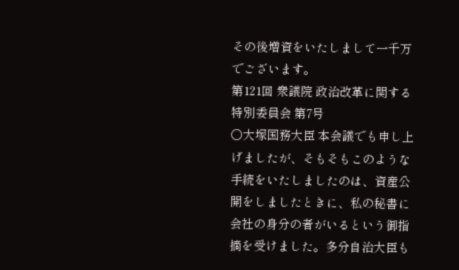その後増資をいたしまして一千万でございます。
第121回 衆議院 政治改革に関する特別委員会 第7号
○大塚国務大臣 本会議でも申し上げましたが、そもそもこのような手続をいたしましたのは、資産公開をしましたときに、私の秘書に会社の身分の者がいるという御指摘を受けました。多分自治大臣も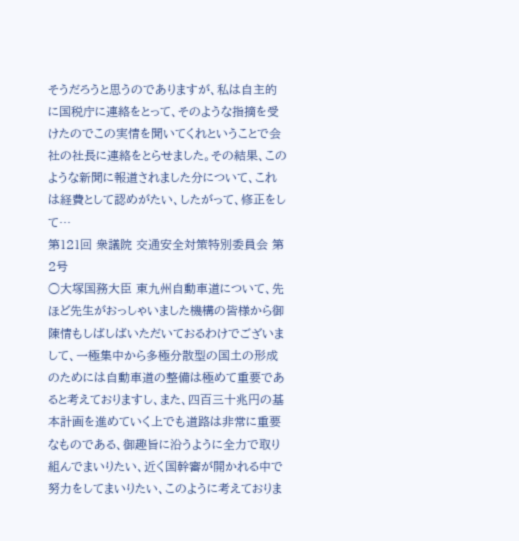そうだろうと思うのでありますが、私は自主的に国税庁に連絡をとって、そのような指摘を受けたのでこの実情を聞いてくれということで会社の社長に連絡をとらせました。その結果、このような新聞に報道されました分について、これは経費として認めがたい、したがって、修正をして…
第121回 衆議院 交通安全対策特別委員会 第2号
○大塚国務大臣 東九州自動車道について、先ほど先生がおっしゃいました機構の皆様から御陳情もしばしばいただいておるわけでございまして、一極集中から多極分散型の国土の形成のためには自動車道の整備は極めて重要であると考えておりますし、また、四百三十兆円の基本計画を進めていく上でも道路は非常に重要なものである、御趣旨に沿うように全力で取り組んでまいりたい、近く国幹審が開かれる中で努力をしてまいりたい、このように考えておりま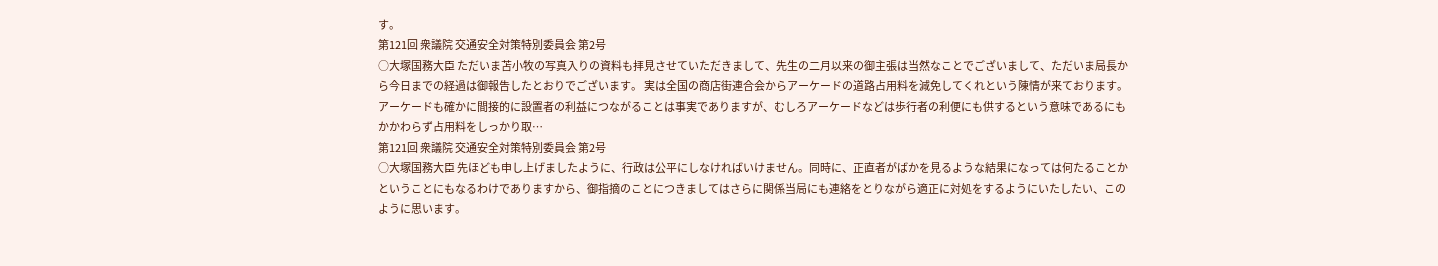す。
第121回 衆議院 交通安全対策特別委員会 第2号
○大塚国務大臣 ただいま苫小牧の写真入りの資料も拝見させていただきまして、先生の二月以来の御主張は当然なことでございまして、ただいま局長から今日までの経過は御報告したとおりでございます。 実は全国の商店街連合会からアーケードの道路占用料を減免してくれという陳情が来ております。アーケードも確かに間接的に設置者の利益につながることは事実でありますが、むしろアーケードなどは歩行者の利便にも供するという意味であるにもかかわらず占用料をしっかり取…
第121回 衆議院 交通安全対策特別委員会 第2号
○大塚国務大臣 先ほども申し上げましたように、行政は公平にしなければいけません。同時に、正直者がばかを見るような結果になっては何たることかということにもなるわけでありますから、御指摘のことにつきましてはさらに関係当局にも連絡をとりながら適正に対処をするようにいたしたい、このように思います。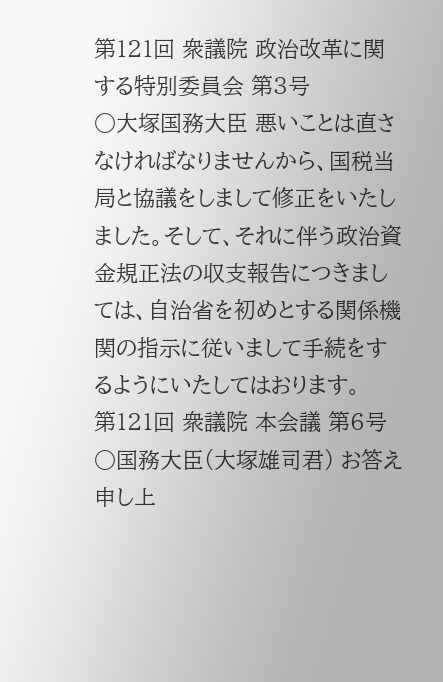第121回 衆議院 政治改革に関する特別委員会 第3号
○大塚国務大臣 悪いことは直さなければなりませんから、国税当局と協議をしまして修正をいたしました。そして、それに伴う政治資金規正法の収支報告につきましては、自治省を初めとする関係機関の指示に従いまして手続をするようにいたしてはおります。
第121回 衆議院 本会議 第6号
○国務大臣(大塚雄司君) お答え申し上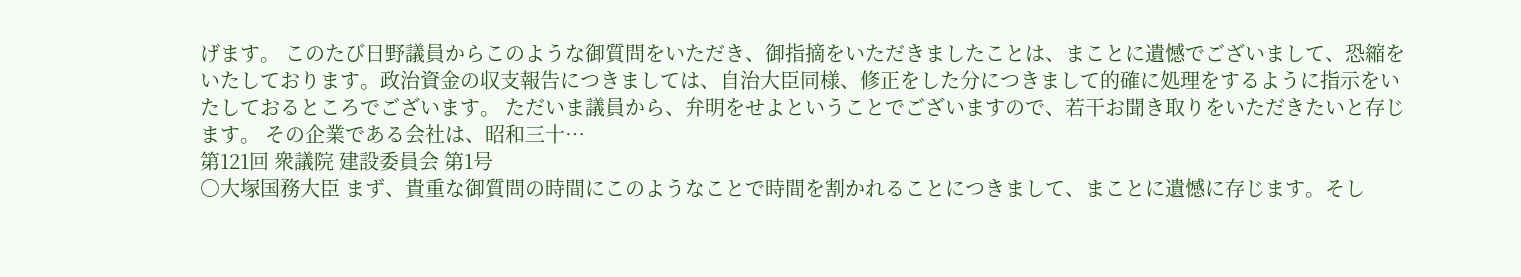げます。 このたび日野議員からこのような御質問をいただき、御指摘をいただきましたことは、まことに遺憾でございまして、恐縮をいたしております。政治資金の収支報告につきましては、自治大臣同様、修正をした分につきまして的確に処理をするように指示をいたしておるところでございます。 ただいま議員から、弁明をせよということでございますので、若干お聞き取りをいただきたいと存じます。 その企業である会社は、昭和三十…
第121回 衆議院 建設委員会 第1号
○大塚国務大臣 まず、貴重な御質問の時間にこのようなことで時間を割かれることにつきまして、まことに遺憾に存じます。そし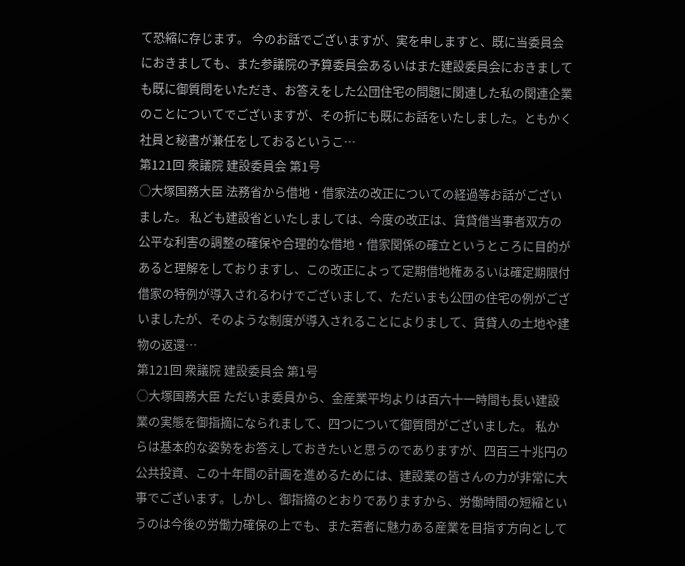て恐縮に存じます。 今のお話でございますが、実を申しますと、既に当委員会におきましても、また参議院の予算委員会あるいはまた建設委員会におきましても既に御質問をいただき、お答えをした公団住宅の問題に関連した私の関連企業のことについてでございますが、その折にも既にお話をいたしました。ともかく社員と秘書が兼任をしておるというこ…
第121回 衆議院 建設委員会 第1号
○大塚国務大臣 法務省から借地・借家法の改正についての経過等お話がございました。 私ども建設省といたしましては、今度の改正は、賃貸借当事者双方の公平な利害の調整の確保や合理的な借地・借家関係の確立というところに目的があると理解をしておりますし、この改正によって定期借地権あるいは確定期限付借家の特例が導入されるわけでございまして、ただいまも公団の住宅の例がございましたが、そのような制度が導入されることによりまして、賃貸人の土地や建物の返還…
第121回 衆議院 建設委員会 第1号
○大塚国務大臣 ただいま委員から、金産業平均よりは百六十一時間も長い建設業の実態を御指摘になられまして、四つについて御質問がございました。 私からは基本的な姿勢をお答えしておきたいと思うのでありますが、四百三十兆円の公共投資、この十年間の計画を進めるためには、建設業の皆さんの力が非常に大事でございます。しかし、御指摘のとおりでありますから、労働時間の短縮というのは今後の労働力確保の上でも、また若者に魅力ある産業を目指す方向として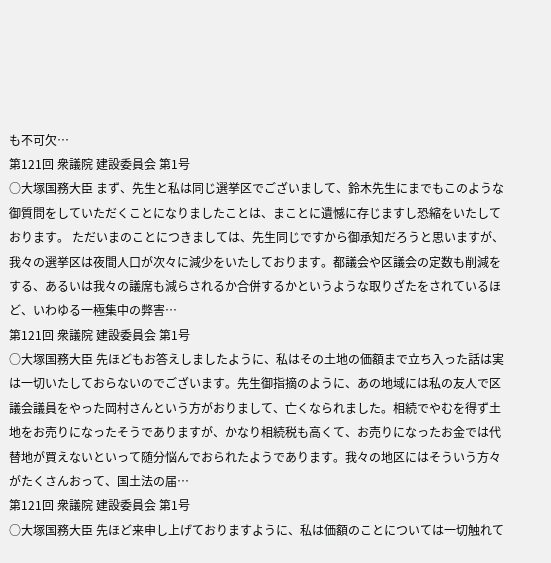も不可欠…
第121回 衆議院 建設委員会 第1号
○大塚国務大臣 まず、先生と私は同じ選挙区でございまして、鈴木先生にまでもこのような御質問をしていただくことになりましたことは、まことに遺憾に存じますし恐縮をいたしております。 ただいまのことにつきましては、先生同じですから御承知だろうと思いますが、我々の選挙区は夜間人口が次々に減少をいたしております。都議会や区議会の定数も削減をする、あるいは我々の議席も減らされるか合併するかというような取りざたをされているほど、いわゆる一極集中の弊害…
第121回 衆議院 建設委員会 第1号
○大塚国務大臣 先ほどもお答えしましたように、私はその土地の価額まで立ち入った話は実は一切いたしておらないのでございます。先生御指摘のように、あの地域には私の友人で区議会議員をやった岡村さんという方がおりまして、亡くなられました。相続でやむを得ず土地をお売りになったそうでありますが、かなり相続税も高くて、お売りになったお金では代替地が買えないといって随分悩んでおられたようであります。我々の地区にはそういう方々がたくさんおって、国土法の届…
第121回 衆議院 建設委員会 第1号
○大塚国務大臣 先ほど来申し上げておりますように、私は価額のことについては一切触れて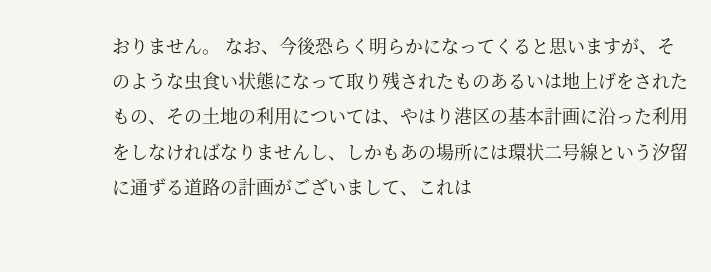おりません。 なお、今後恐らく明らかになってくると思いますが、そのような虫食い状態になって取り残されたものあるいは地上げをされたもの、その土地の利用については、やはり港区の基本計画に沿った利用をしなければなりませんし、しかもあの場所には環状二号線という汐留に通ずる道路の計画がございまして、これは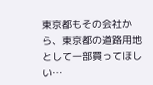東京都もその会社から、東京都の道路用地として一部買ってほしい…